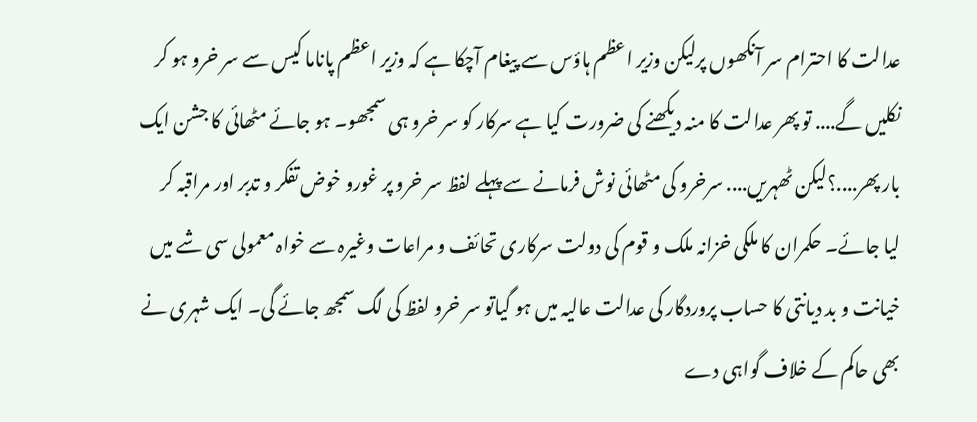عدالت کا احترام سر آنکھوں پرلیکن وزیر اعظم ہاؤس سے پیغام آچکا ہے کہ وزیر اعظم پاناما کیس سے سر خرو ہو کر نکلیں گے.... تو پھر عدالت کا منہ دیکھنے کی ضرورت کیا ہے سرکار کو سر خرو ہی سمجھو۔ ہو جائے مٹھائی کا جشن ایک بار پھر....؟لیکن ٹھہریں.... سرخرو کی مٹھائی نوش فرمانے سے پہلے لفظ سر خرو پر غورو خوض تفکر و تدبر اور مراقبہ کر لیا جائے۔ حکمران کا ملکی خزانہ ملک و قوم کی دولت سرکاری تحائف و مراعات وغیرہ سے خواہ معمولی سی شے میں خیانت و بد دیانتی کا حساب پروردگار کی عدالت عالیہ میں ہو گیاتو سر خرو لفظ کی لگ سمجھ جائے گی۔ ایک شہری نے بھی حاکم کے خلاف گواہی دے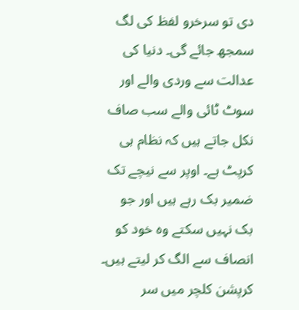دی تو سرخرو لفظ کی لگ سمجھ جائے گی۔ دنیا کی عدالت سے وردی والے اور سوٹ ٹائی والے سب صاف نکل جاتے ہیں کہ نظام ہی کرپٹ ہے۔ اوپر سے نیچے تک ضمیر بک رہے ہیں اور جو بک نہیں سکتے وہ خود کو انصاف سے الگ کر لیتے ہیں۔ کرپشن کلچر میں سر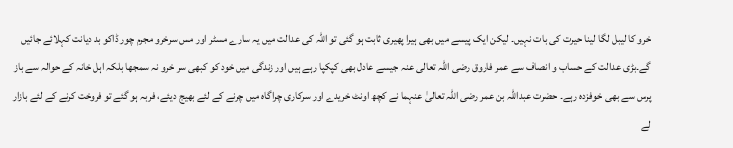خرو کا لیبل لگا لینا حیرت کی بات نہیں۔ لیکن ایک پیسے میں بھی ہیرا پھیری ثابت ہو گئی تو اللہ کی عدالت میں یہ سارے مسٹر اور مس سرخرو مجرم چور ڈاکو بد دیانت کہلائے جائیں گے۔بڑی عدالت کے حساب و انصاف سے عمر فاروق رضی اللہ تعالی عنہ جیسے عادل بھی کپکپا رہے ہیں اور زندگی میں خود کو کبھی سر خرو نہ سمجھا بلکہ اہل خانہ کے حوالہ سے باز پرس سے بھی خوفزدہ رہے۔ حضرت عبداللہ بن عمر رضی اللہ تعالیٰ عنہما نے کچھ اونٹ خریدے اور سرکاری چراگاہ میں چرنے کے لئے بھیج دیئے، فربہ ہو گئے تو فروخت کرنے کے لئے بازار لے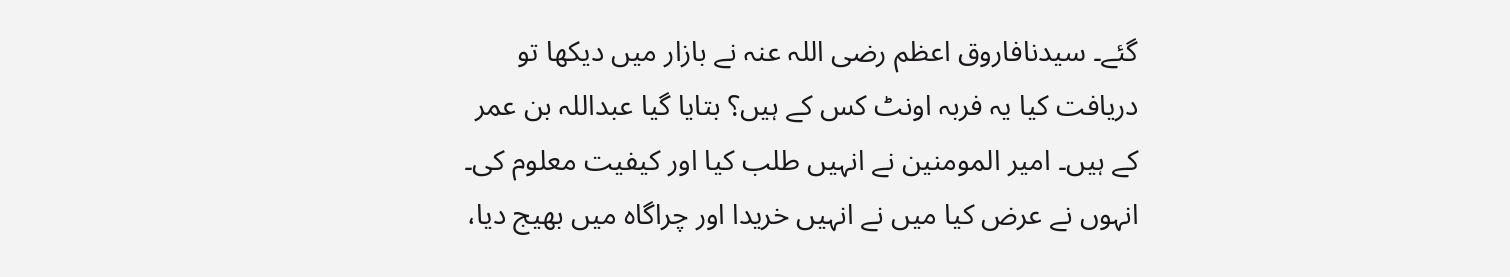گئے۔ سیدنافاروق اعظم رضی اللہ عنہ نے بازار میں دیکھا تو دریافت کیا یہ فربہ اونٹ کس کے ہیں؟ بتایا گیا عبداللہ بن عمر کے ہیں۔ امیر المومنین نے انہیں طلب کیا اور کیفیت معلوم کی۔ انہوں نے عرض کیا میں نے انہیں خریدا اور چراگاہ میں بھیج دیا،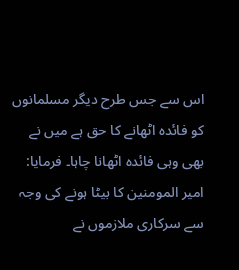اس سے جس طرح دیگر مسلمانوں کو فائدہ اٹھانے کا حق ہے میں نے بھی وہی فائدہ اٹھانا چاہا۔ فرمایا: امیر المومنین کا بیٹا ہونے کی وجہ سے سرکاری ملازموں نے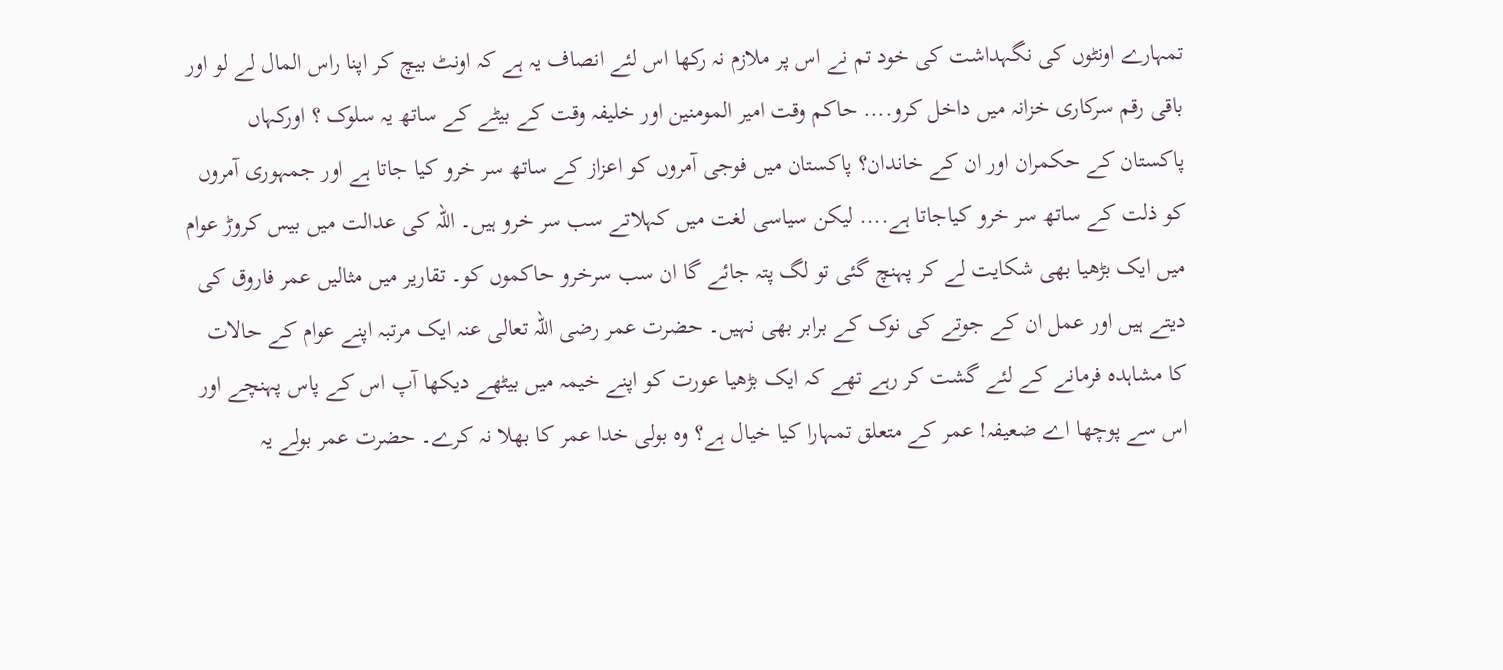تمہارے اونٹوں کی نگہداشت کی خود تم نے اس پر ملازم نہ رکھا اس لئے انصاف یہ ہے کہ اونٹ بیچ کر اپنا راس المال لے لو اور باقی رقم سرکاری خزانہ میں داخل کرو.... حاکم وقت امیر المومنین اور خلیفہ وقت کے بیٹے کے ساتھ یہ سلوک ؟ اورکہاں پاکستان کے حکمران اور ان کے خاندان؟ پاکستان میں فوجی آمروں کو اعزاز کے ساتھ سر خرو کیا جاتا ہے اور جمہوری آمروں کو ذلت کے ساتھ سر خرو کیاجاتا ہے.... لیکن سیاسی لغت میں کہلاتے سب سر خرو ہیں۔ اللہ کی عدالت میں بیس کروڑ عوام میں ایک بڑھیا بھی شکایت لے کر پہنچ گئی تو لگ پتہ جائے گا ان سب سرخرو حاکموں کو۔ تقاریر میں مثالیں عمر فاروق کی دیتے ہیں اور عمل ان کے جوتے کی نوک کے برابر بھی نہیں۔ حضرت عمر رضی اللہ تعالی عنہ ایک مرتبہ اپنے عوام کے حالات کا مشاہدہ فرمانے کے لئے گشت کر رہے تھے کہ ایک بڑھیا عورت کو اپنے خیمہ میں بیٹھے دیکھا آپ اس کے پاس پہنچے اور اس سے پوچھا اے ضعیفہ! عمر کے متعلق تمہارا کیا خیال ہے؟ وہ بولی خدا عمر کا بھلا نہ کرے۔ حضرت عمر بولے یہ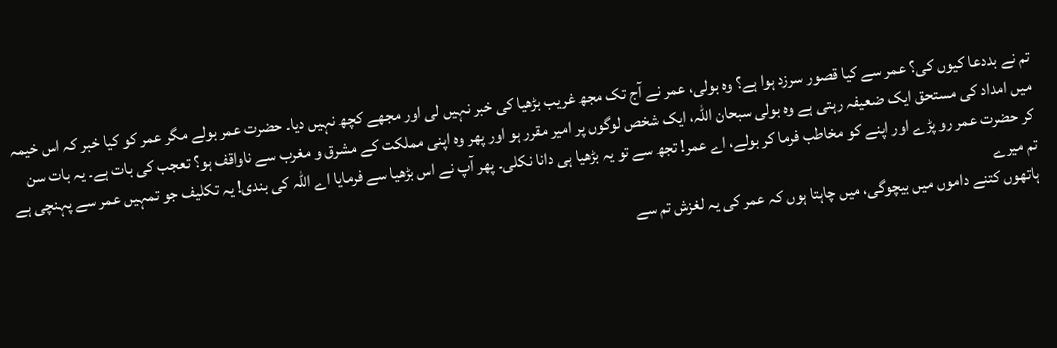تم نے بددعا کیوں کی؟ عمر سے کیا قصور سرزد ہوا ہے؟ وہ بولی، عمر نے آج تک مجھ غریب بڑھیا کی خبر نہیں لی اور مجھے کچھ نہیں دیا۔ حضرت عمر بولے مگر عمر کو کیا خبر کہ اس خیمہ میں امداد کی مستحق ایک ضعیفہ رہتی ہے وہ بولی سبحان اللہ، ایک شخص لوگوں پر امیر مقرر ہو اور پھر وہ اپنی مملکت کے مشرق و مغرب سے ناواقف ہو؟ تعجب کی بات ہے۔ یہ بات سن کر حضرت عمر رو پڑے اور اپنے کو مخاطب فرما کر بولے، اے عمر! تجھ سے تو یہ بڑھیا ہی دانا نکلی۔ پھر آپ نے اس بڑھیا سے فرمایا اے اللہ کی بندی! یہ تکلیف جو تمہیں عمر سے پہنچی ہے تم میرے
ہاتھوں کتنے داموں میں بیچوگی، میں چاہتا ہوں کہ عمر کی یہ لغزش تم سے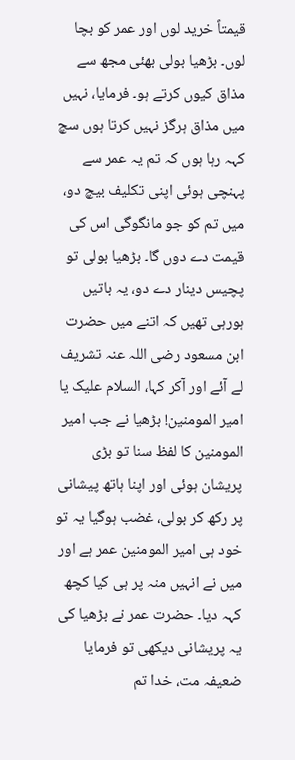قیمتاً خرید لوں اور عمر کو بچا لوں۔ بڑھیا بولی بھئی مجھ سے مذاق کیوں کرتے ہو۔ فرمایا، نہیں میں مذاق ہرگز نہیں کرتا ہوں سچ کہہ رہا ہوں کہ تم یہ عمر سے پہنچی ہوئی اپنی تکلیف بیچ دو، میں تم کو جو مانگوگی اس کی قیمت دے دوں گا۔ بڑھیا بولی تو پچیس دینار دے دو، یہ باتیں ہورہی تھیں کہ اتنے میں حضرت ابن مسعود رضی اللہ عنہ تشریف لے آئے اور آکر کہا، السلام علیک یا امیر المومنین! بڑھیا نے جب امیر المومنین کا لفظ سنا تو بڑی پریشان ہوئی اور اپنا ہاتھ پیشانی پر رکھ کر بولی، غضب ہوگیا یہ تو خود ہی امیر المومنین عمر ہے اور میں نے انہیں منہ پر ہی کیا کچھ کہہ دیا۔ حضرت عمر نے بڑھیا کی یہ پریشانی دیکھی تو فرمایا ضعیفہ مت، خدا تم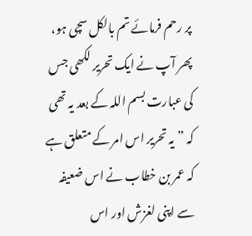پر رحم فرمائے تم بالکل سچی ہو، پھر آپ نے ایک تحریر لکھی جس کی عبارت بسم اللہ کے بعد یہ تھی کہ ”یہ تحریر اس امر کے متعلق ہے کہ عمر بن خطاب نے اس ضعیفہ سے اپنی لغزش اور اس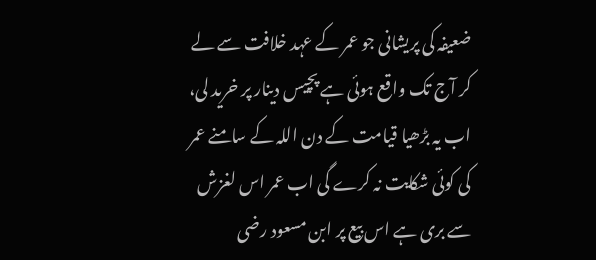ضعیفہ کی پریشانی جو عمر کے عہد خلافت سے لے کر آج تک واقع ہوئی ہے پچیس دینار پر خرید لی، اب یہ بڑھیا قیامت کے دن اللہ کے سامنے عمر کی کوئی شکایت نہ کرے گی اب عمر اس لغزش سے بری ہے اس بیع پر ابن مسعود رضی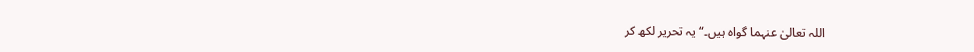اللہ تعالیٰ عنہما گواہ ہیں۔“ یہ تحریر لکھ کر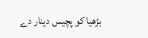بڑھیا کو پچیس دینار دے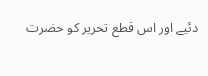دئیے اور اس قطع تحریر کو حضرت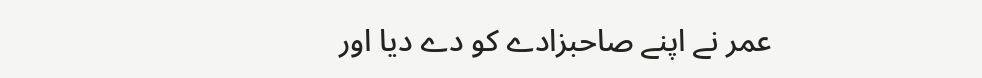عمر نے اپنے صاحبزادے کو دے دیا اور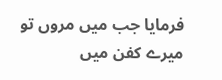فرمایا جب میں مروں تو میرے کفن میں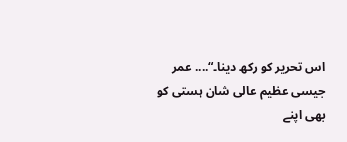اس تحریر کو رکھ دینا۔“.... عمر جیسی عظیم عالی شان ہستی کو بھی اپنے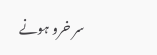سر خرو ہونے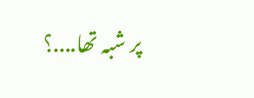پر شبہ تھا....؟